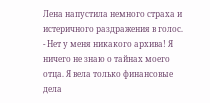Лена напустила немного страха и истеричного раздражения в голос.
- Нет у меня никакого архива! Я ничего не знаю о тайнах моего отца. Я вела только финансовые дела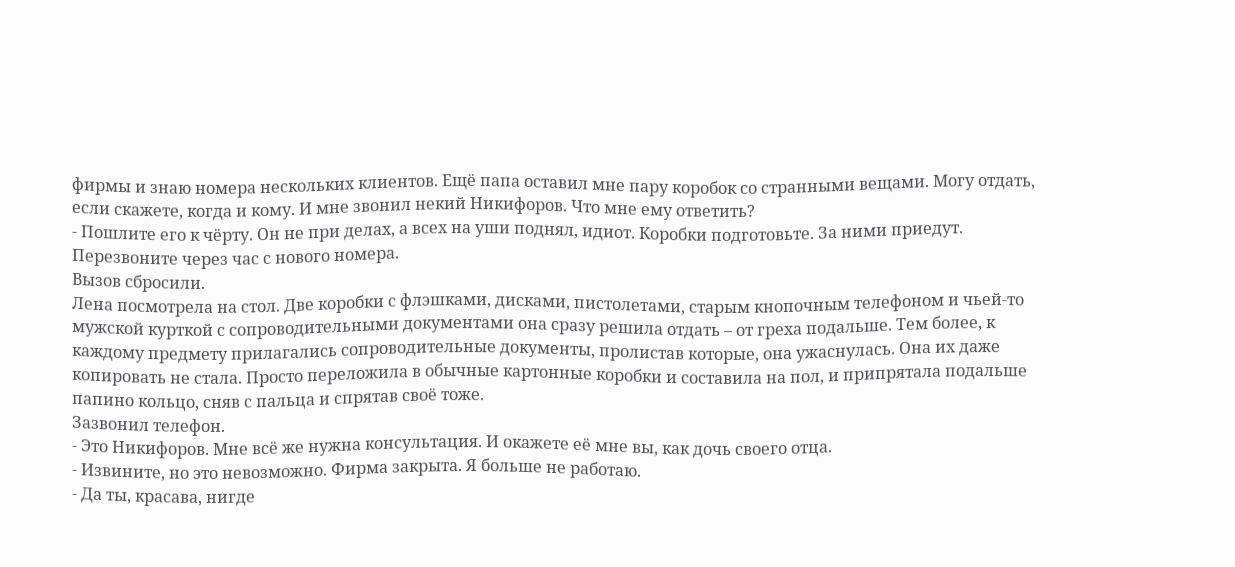фирмы и знаю номера нескольких клиентов. Ещё папа оставил мне пару коробок со странными вещами. Могу отдать, если скажете, когда и кому. И мне звонил некий Никифоров. Что мне ему ответить?
- Пошлите его к чёрту. Он не при делах, а всех на уши поднял, идиот. Коробки подготовьте. За ними приедут. Перезвоните через час с нового номера.
Вызов сбросили.
Лена посмотрела на стол. Две коробки с флэшками, дисками, пистолетами, старым кнопочным телефоном и чьей-то мужской курткой с сопроводительными документами она сразу решила отдать – от греха подальше. Тем более, к каждому предмету прилагались сопроводительные документы, пролистав которые, она ужаснулась. Она их даже копировать не стала. Просто переложила в обычные картонные коробки и составила на пол, и припрятала подальше папино кольцо, сняв с пальца и спрятав своё тоже.
Зазвонил телефон.
- Это Никифоров. Мне всё же нужна консультация. И окажете её мне вы, как дочь своего отца.
- Извините, но это невозможно. Фирма закрыта. Я больше не работаю.
- Да ты, красава, нигде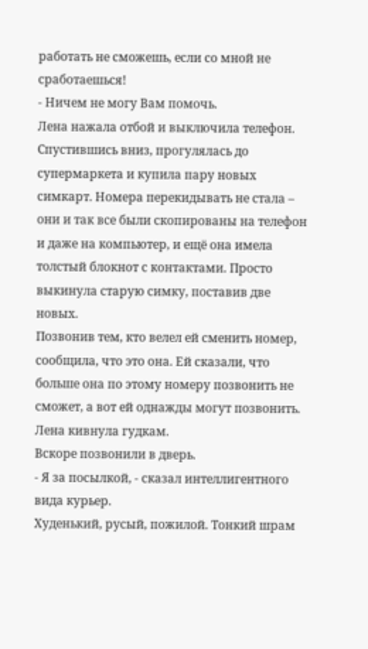работать не сможешь, если со мной не сработаешься!
- Ничем не могу Вам помочь.
Лена нажала отбой и выключила телефон.
Спустившись вниз, прогулялась до супермаркета и купила пару новых симкарт. Номера перекидывать не стала – они и так все были скопированы на телефон и даже на компьютер, и ещё она имела толстый блокнот с контактами. Просто выкинула старую симку, поставив две новых.
Позвонив тем, кто велел ей сменить номер, сообщила, что это она. Ей сказали, что больше она по этому номеру позвонить не сможет, а вот ей однажды могут позвонить. Лена кивнула гудкам.
Вскоре позвонили в дверь.
- Я за посылкой, - сказал интеллигентного вида курьер.
Худенький, русый, пожилой. Тонкий шрам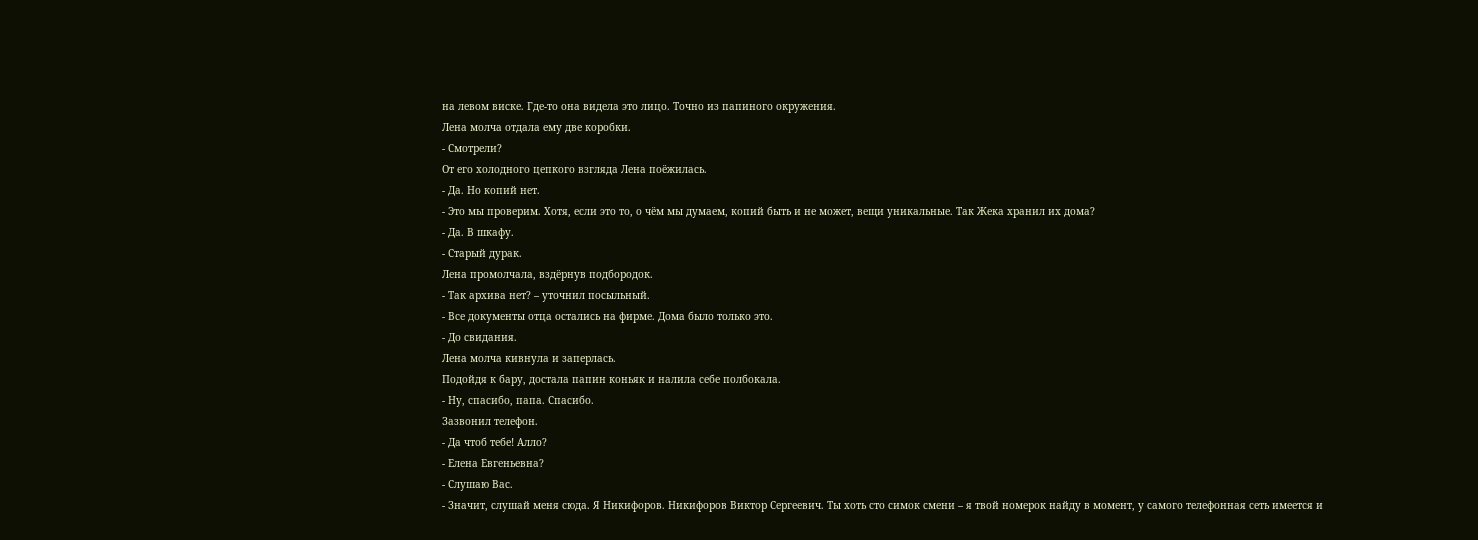на левом виске. Где-то она видела это лицо. Точно из папиного окружения.
Лена молча отдала ему две коробки.
- Смотрели?
От его холодного цепкого взгляда Лена поёжилась.
- Да. Но копий нет.
- Это мы проверим. Хотя, если это то, о чём мы думаем, копий быть и не может, вещи уникальные. Так Жека хранил их дома?
- Да. В шкафу.
- Старый дурак.
Лена промолчала, вздёрнув подбородок.
- Так архива нет? – уточнил посыльный.
- Все документы отца остались на фирме. Дома было только это.
- До свидания.
Лена молча кивнула и заперлась.
Подойдя к бару, достала папин коньяк и налила себе полбокала.
- Ну, спасибо, папа. Спасибо.
Зазвонил телефон.
- Да чтоб тебе! Алло?
- Елена Евгеньевна?
- Слушаю Вас.
- Значит, слушай меня сюда. Я Никифоров. Никифоров Виктор Сергеевич. Ты хоть сто симок смени – я твой номерок найду в момент, у самого телефонная сеть имеется и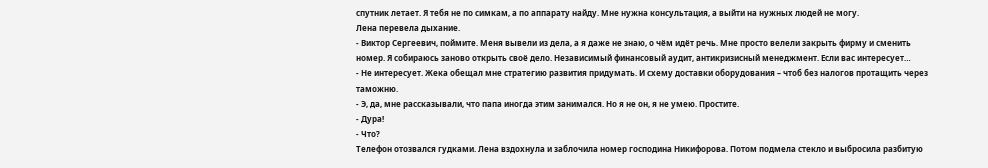спутник летает. Я тебя не по симкам, а по аппарату найду. Мне нужна консультация, а выйти на нужных людей не могу.
Лена перевела дыхание.
- Виктор Сергеевич, поймите. Меня вывели из дела, а я даже не знаю, о чём идёт речь. Мне просто велели закрыть фирму и сменить номер. Я собираюсь заново открыть своё дело. Независимый финансовый аудит, антикризисный менеджмент. Если вас интересует…
- Не интересует. Жека обещал мне стратегию развития придумать. И схему доставки оборудования – чтоб без налогов протащить через таможню.
- Э, да, мне рассказывали, что папа иногда этим занимался. Но я не он, я не умею. Простите.
- Дура!
- Что?
Телефон отозвался гудками. Лена вздохнула и заблочила номер господина Никифорова. Потом подмела стекло и выбросила разбитую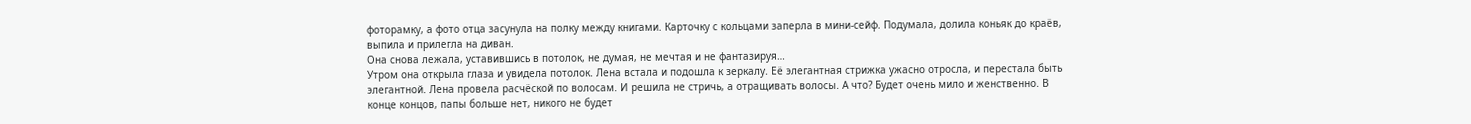фоторамку, а фото отца засунула на полку между книгами. Карточку с кольцами заперла в мини-сейф. Подумала, долила коньяк до краёв, выпила и прилегла на диван.
Она снова лежала, уставившись в потолок, не думая, не мечтая и не фантазируя…
Утром она открыла глаза и увидела потолок. Лена встала и подошла к зеркалу. Её элегантная стрижка ужасно отросла, и перестала быть элегантной. Лена провела расчёской по волосам. И решила не стричь, а отращивать волосы. А что? Будет очень мило и женственно. В конце концов, папы больше нет, никого не будет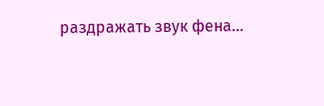раздражать звук фена…